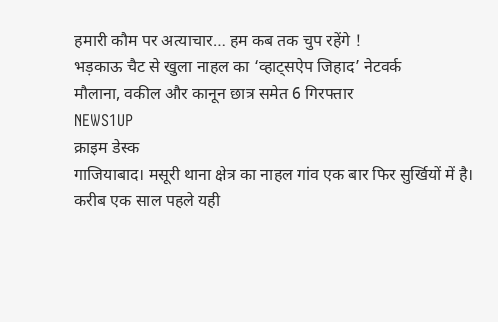हमारी कौम पर अत्याचार… हम कब तक चुप रहेंगे !
भड़काऊ चैट से खुला नाहल का ‘व्हाट्सऐप जिहाद’ नेटवर्क
मौलाना, वकील और कानून छात्र समेत 6 गिरफ्तार
NEWS1UP
क्राइम डेस्क
गाजियाबाद। मसूरी थाना क्षेत्र का नाहल गांव एक बार फिर सुर्खियों में है। करीब एक साल पहले यही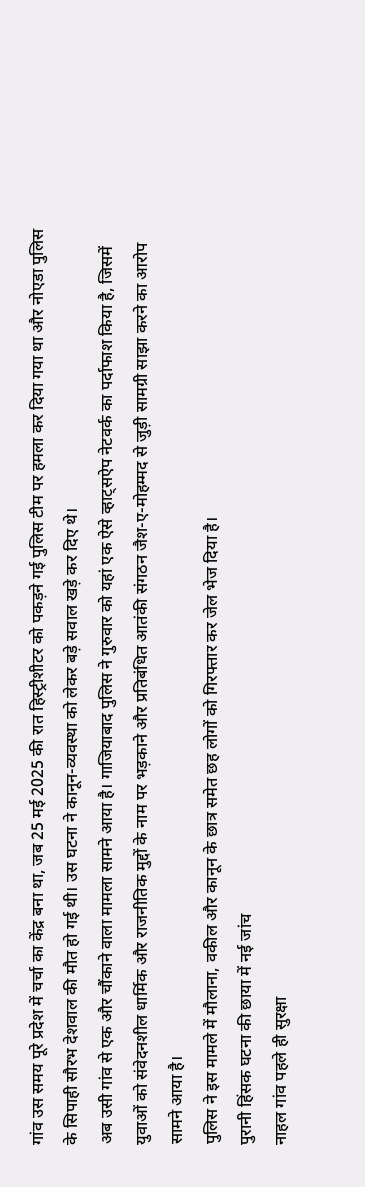गांव उस समय पूरे प्रदेश में चर्चा का केंद्र बना था, जब 25 मई 2025 की रात हिस्ट्रीशीटर को पकड़ने गई पुलिस टीम पर हमला कर दिया गया था और नोएडा पुलिस के सिपाही सौरभ देशवाल की मौत हो गई थी। उस घटना ने कानून-व्यवस्था को लेकर बड़े सवाल खड़े कर दिए थे।
अब उसी गांव से एक और चौंकाने वाला मामला सामने आया है। गाजियाबाद पुलिस ने गुरुवार को यहां एक ऐसे व्हाट्सऐप नेटवर्क का पर्दाफाश किया है, जिसमें युवाओं को संवेदनशील धार्मिक और राजनीतिक मुद्दों के नाम पर भड़काने और प्रतिबंधित आतंकी संगठन जैश-ए-मोहम्मद से जुड़ी सामग्री साझा करने का आरोप सामने आया है।
पुलिस ने इस मामले में मौलाना, वकील और कानून के छात्र समेत छह लोगों को गिरफ्तार कर जेल भेज दिया है।
पुरानी हिंसक घटना की छाया में नई जांच
नाहल गांव पहले ही सुरक्षा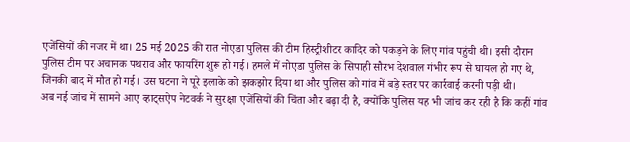एजेंसियों की नजर में था। 25 मई 2025 की रात नोएडा पुलिस की टीम हिस्ट्रीशीटर कादिर को पकड़ने के लिए गांव पहुंची थी। इसी दौरान पुलिस टीम पर अचानक पथराव और फायरिंग शुरू हो गई। हमले में नोएडा पुलिस के सिपाही सौरभ देशवाल गंभीर रूप से घायल हो गए थे, जिनकी बाद में मौत हो गई। उस घटना ने पूरे इलाके को झकझोर दिया था और पुलिस को गांव में बड़े स्तर पर कार्रवाई करनी पड़ी थी।
अब नई जांच में सामने आए व्हाट्सऐप नेटवर्क ने सुरक्षा एजेंसियों की चिंता और बढ़ा दी है, क्योंकि पुलिस यह भी जांच कर रही है कि कहीं गांव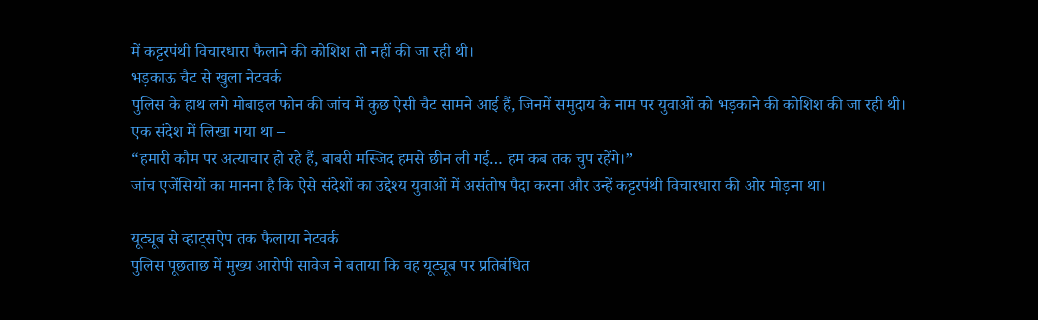में कट्टरपंथी विचारधारा फैलाने की कोशिश तो नहीं की जा रही थी।
भड़काऊ चैट से खुला नेटवर्क
पुलिस के हाथ लगे मोबाइल फोन की जांच में कुछ ऐसी चैट सामने आई हैं, जिनमें समुदाय के नाम पर युवाओं को भड़काने की कोशिश की जा रही थी।
एक संदेश में लिखा गया था –
“हमारी कौम पर अत्याचार हो रहे हैं, बाबरी मस्जिद हमसे छीन ली गई… हम कब तक चुप रहेंगे।”
जांच एजेंसियों का मानना है कि ऐसे संदेशों का उद्देश्य युवाओं में असंतोष पैदा करना और उन्हें कट्टरपंथी विचारधारा की ओर मोड़ना था।

यूट्यूब से व्हाट्सऐप तक फैलाया नेटवर्क
पुलिस पूछताछ में मुख्य आरोपी सावेज ने बताया कि वह यूट्यूब पर प्रतिबंधित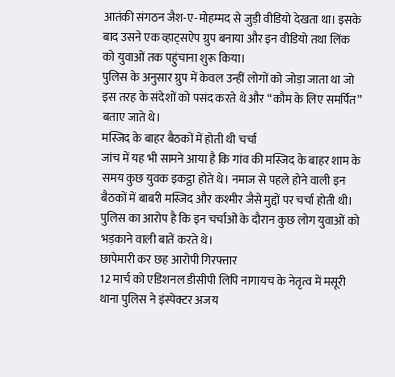आतंकी संगठन जैश-ए-मोहम्मद से जुड़ी वीडियो देखता था। इसके बाद उसने एक व्हाट्सऐप ग्रुप बनाया और इन वीडियो तथा लिंक को युवाओं तक पहुंचाना शुरू किया।
पुलिस के अनुसार ग्रुप में केवल उन्हीं लोगों को जोड़ा जाता था जो इस तरह के संदेशों को पसंद करते थे और “कौम के लिए समर्पित” बताए जाते थे।
मस्जिद के बाहर बैठकों में होती थी चर्चा
जांच में यह भी सामने आया है कि गांव की मस्जिद के बाहर शाम के समय कुछ युवक इकट्ठा होते थे। नमाज से पहले होने वाली इन बैठकों में बाबरी मस्जिद और कश्मीर जैसे मुद्दों पर चर्चा होती थी।
पुलिस का आरोप है कि इन चर्चाओं के दौरान कुछ लोग युवाओं को भड़काने वाली बातें करते थे।
छापेमारी कर छह आरोपी गिरफ्तार
12 मार्च को एडिशनल डीसीपी लिपि नागायच के नेतृत्व में मसूरी थाना पुलिस ने इंस्पेक्टर अजय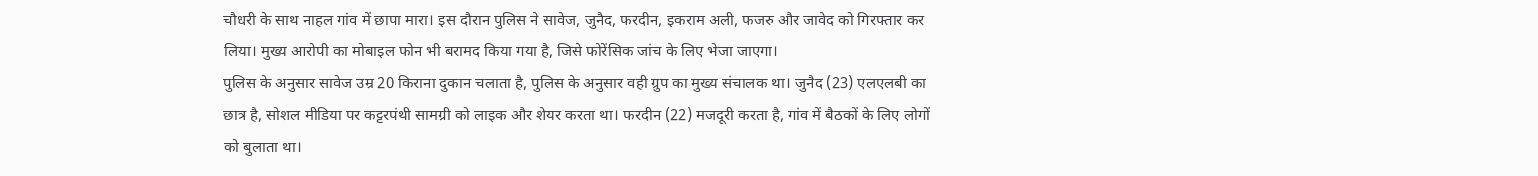चौधरी के साथ नाहल गांव में छापा मारा। इस दौरान पुलिस ने सावेज, जुनैद, फरदीन, इकराम अली, फजरु और जावेद को गिरफ्तार कर लिया। मुख्य आरोपी का मोबाइल फोन भी बरामद किया गया है, जिसे फोरेंसिक जांच के लिए भेजा जाएगा।
पुलिस के अनुसार सावेज उम्र 20 किराना दुकान चलाता है, पुलिस के अनुसार वही ग्रुप का मुख्य संचालक था। जुनैद (23) एलएलबी का छात्र है, सोशल मीडिया पर कट्टरपंथी सामग्री को लाइक और शेयर करता था। फरदीन (22) मजदूरी करता है, गांव में बैठकों के लिए लोगों को बुलाता था।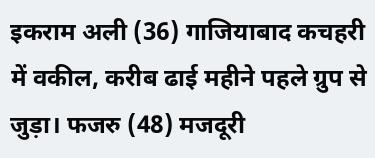इकराम अली (36) गाजियाबाद कचहरी में वकील, करीब ढाई महीने पहले ग्रुप से जुड़ा। फजरु (48) मजदूरी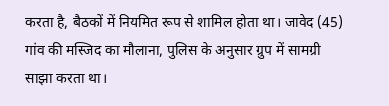करता है, बैठकों में नियमित रूप से शामिल होता था। जावेद (45) गांव की मस्जिद का मौलाना, पुलिस के अनुसार ग्रुप में सामग्री साझा करता था।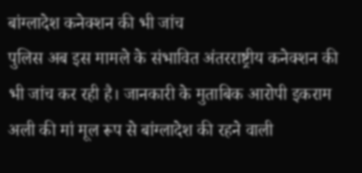बांग्लादेश कनेक्शन की भी जांच
पुलिस अब इस मामले के संभावित अंतरराष्ट्रीय कनेक्शन की भी जांच कर रही है। जानकारी के मुताबिक आरोपी इकराम अली की मां मूल रूप से बांग्लादेश की रहने वाली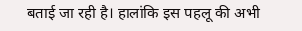बताई जा रही है। हालांकि इस पहलू की अभी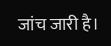जांच जारी है।